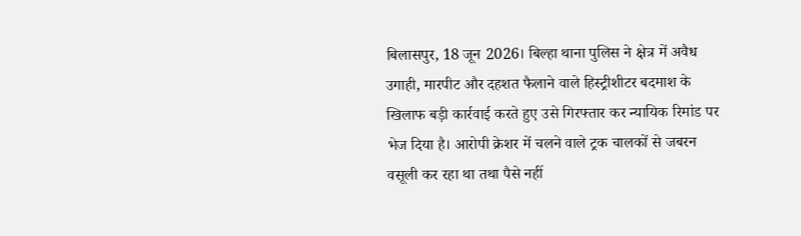बिलासपुर, 18 जून 2026। बिल्हा थाना पुलिस ने क्षेत्र में अवैध उगाही, मारपीट और दहशत फैलाने वाले हिस्ट्रीशीटर बदमाश के खिलाफ बड़ी कार्रवाई करते हुए उसे गिरफ्तार कर न्यायिक रिमांड पर भेज दिया है। आरोपी क्रेशर में चलने वाले ट्रक चालकों से जबरन वसूली कर रहा था तथा पैसे नहीं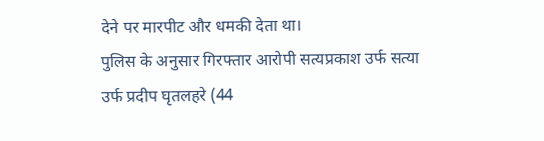देने पर मारपीट और धमकी देता था।
पुलिस के अनुसार गिरफ्तार आरोपी सत्यप्रकाश उर्फ सत्या उर्फ प्रदीप घृतलहरे (44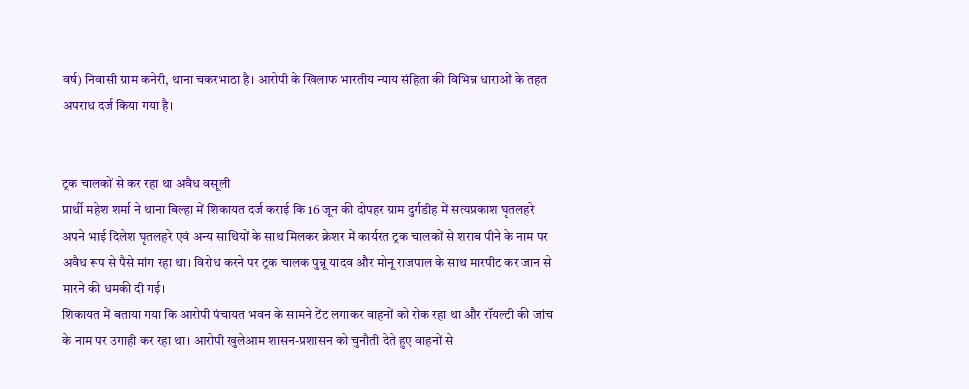वर्ष) निवासी ग्राम कनेरी, थाना चकरभाठा है। आरोपी के खिलाफ भारतीय न्याय संहिता की विभिन्न धाराओं के तहत अपराध दर्ज किया गया है।


ट्रक चालकों से कर रहा था अवैध वसूली
प्रार्थी महेश शर्मा ने थाना बिल्हा में शिकायत दर्ज कराई कि 16 जून की दोपहर ग्राम दुर्गडीह में सत्यप्रकाश घृतलहरे अपने भाई दिलेश घृतलहरे एवं अन्य साथियों के साथ मिलकर क्रेशर में कार्यरत ट्रक चालकों से शराब पीने के नाम पर अवैध रूप से पैसे मांग रहा था। विरोध करने पर ट्रक चालक पुन्नू यादव और मोनू राजपाल के साथ मारपीट कर जान से मारने की धमकी दी गई।
शिकायत में बताया गया कि आरोपी पंचायत भवन के सामने टेंट लगाकर वाहनों को रोक रहा था और रॉयल्टी की जांच के नाम पर उगाही कर रहा था। आरोपी खुलेआम शासन-प्रशासन को चुनौती देते हुए वाहनों से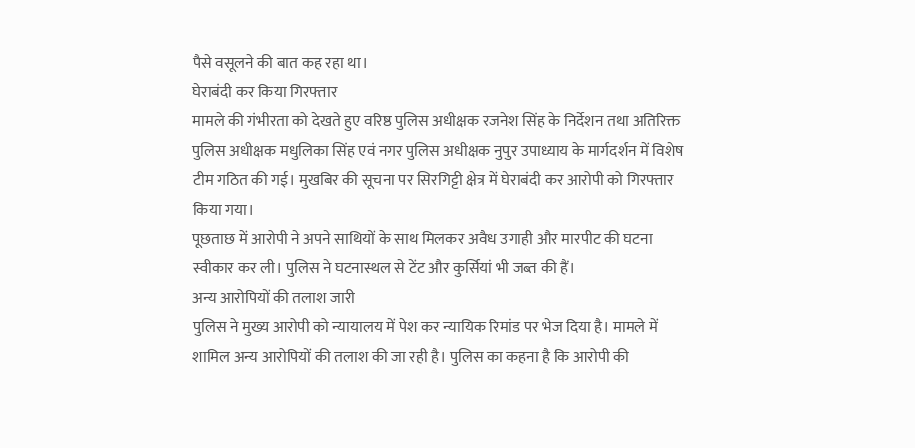पैसे वसूलने की बात कह रहा था।
घेराबंदी कर किया गिरफ्तार
मामले की गंभीरता को देखते हुए वरिष्ठ पुलिस अधीक्षक रजनेश सिंह के निर्देशन तथा अतिरिक्त पुलिस अधीक्षक मधुलिका सिंह एवं नगर पुलिस अधीक्षक नुपुर उपाध्याय के मार्गदर्शन में विशेष टीम गठित की गई। मुखबिर की सूचना पर सिरगिट्टी क्षेत्र में घेराबंदी कर आरोपी को गिरफ्तार किया गया।
पूछताछ में आरोपी ने अपने साथियों के साथ मिलकर अवैध उगाही और मारपीट की घटना स्वीकार कर ली। पुलिस ने घटनास्थल से टेंट और कुर्सियां भी जब्त की हैं।
अन्य आरोपियों की तलाश जारी
पुलिस ने मुख्य आरोपी को न्यायालय में पेश कर न्यायिक रिमांड पर भेज दिया है। मामले में शामिल अन्य आरोपियों की तलाश की जा रही है। पुलिस का कहना है कि आरोपी की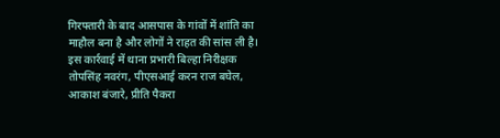गिरफ्तारी के बाद आसपास के गांवों में शांति का माहौल बना है और लोगों ने राहत की सांस ली है।
इस कार्रवाई में थाना प्रभारी बिल्हा निरीक्षक तोपसिंह नवरंग, पीएसआई करन राज बघेल, आकाश बंजारे, प्रीति पैकरा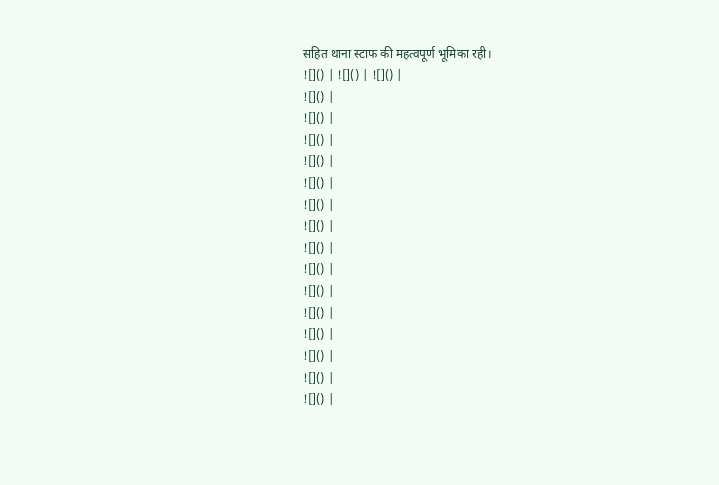सहित थाना स्टाफ की महत्वपूर्ण भूमिका रही।
![]() | ![]() | ![]() |
![]() |
![]() |
![]() |
![]() |
![]() |
![]() |
![]() |
![]() |
![]() |
![]() |
![]() |
![]() |
![]() |
![]() |
![]() |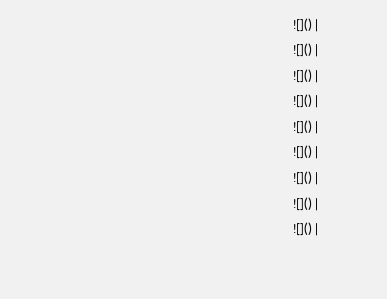![]() |
![]() |
![]() |
![]() |
![]() |
![]() |
![]() |
![]() |
![]() |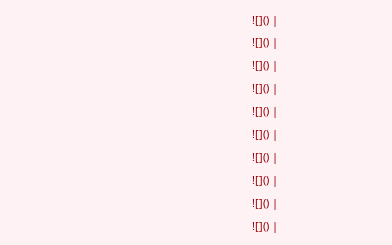![]() |
![]() |
![]() |
![]() |
![]() |
![]() |
![]() |
![]() |
![]() |
![]() |